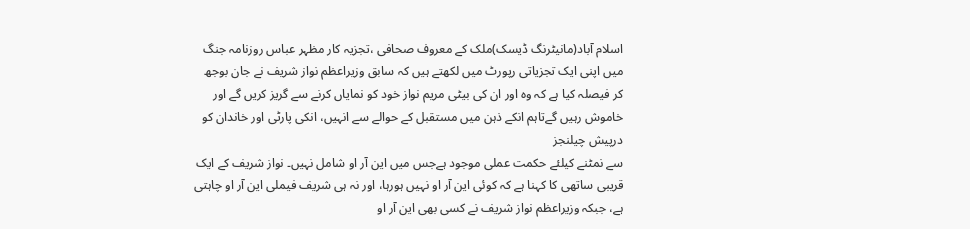اسلام آباد(مانیٹرنگ ڈیسک)ملک کے معروف صحافی ،تجزیہ کار مظہر عباس روزنامہ جنگ میں اپنی ایک تجزیاتی رپورٹ میں لکھتے ہیں کہ سابق وزیراعظم نواز شریف نے جان بوجھ کر فیصلہ کیا ہے کہ وہ اور ان کی بیٹی مریم نواز خود کو نمایاں کرنے سے گریز کریں گے اور خاموش رہیں گےتاہم انکے ذہن میں مستقبل کے حوالے سے انہیں، انکی پارٹی اور خاندان کو درپیش چیلنجز
سے نمٹنے کیلئے حکمت عملی موجود ہےجس میں این آر او شامل نہیں۔ نواز شریف کے ایک قریبی ساتھی کا کہنا ہے کہ کوئی این آر او نہیں ہورہا، اور نہ ہی شریف فیملی این آر او چاہتی ہے، جبکہ وزیراعظم نواز شریف نے کسی بھی این آر او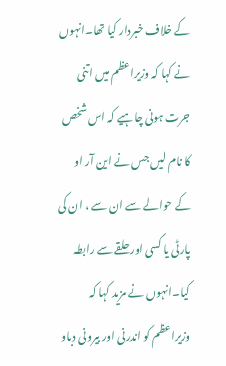کے خلاف خبردار کیا تھا۔انہوں نے کہا کہ وزیراعظم میں اتنی جرت ہونی چاہیے کہ اس شخص کا نام لیں جس نے این آر او کے حوالے سے ان سے ، ان کی پارٹی یا کسی اور حلقے سے رابطہ کیا۔انہوں نے مزید کہا کہ وزیراعظم کو اندرنی اور بیرونی دباو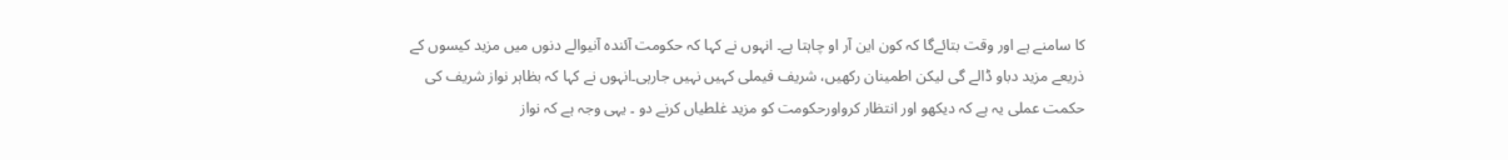کا سامنے ہے اور وقت بتائےگا کہ کون این آر او چاہتا ہے۔ انہوں نے کہا کہ حکومت آئندہ آنیوالے دنوں میں مزید کیسوں کے ذریعے مزید دباو ڈالے گی لیکن اطمینان رکھیں، شریف فیملی کہیں نہیں جارہی۔انہوں نے کہا کہ بظاہر نواز شریف کی حکمت عملی یہ ہے کہ دیکھو اور انتظار کرواورحکومت کو مزید غلطیاں کرنے دو ۔ یہی وجہ ہے کہ نواز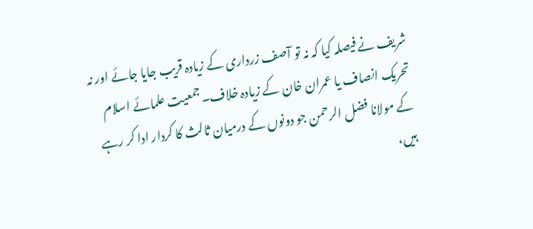شریف نے فیصلہ کیا کہ نہ تو آصف زرداری کے زیادہ قریب جایا جائے اور نہ تحریک انصاف یا عمران خان کے زیادہ خلاف۔جمعیت علمائے اسلام کے مولانا فضل الرحمن جو دونوں کے درمیان ثالث کا کردار ادا کر رہے ہیں،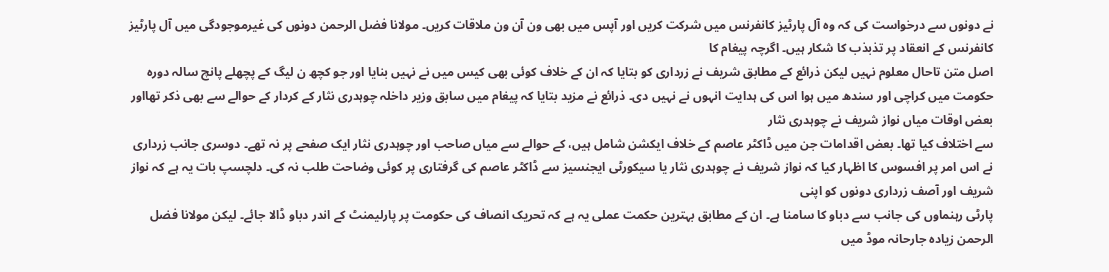نے دونوں سے درخواست کی کہ وہ آل پارٹیز کانفرنس میں شرکت کریں اور آپس میں بھی ون آن ون ملاقات کریں۔ مولانا فضل الرحمن دونوں کی غیرموجودگی میں آل پارٹیز کانفرنس کے انعقاد پر تذبذب کا شکار ہیں۔ اگرچہ پیغام کا
اصل متن تاحال معلوم نہیں لیکن ذرائع کے مطابق شریف نے زرداری کو بتایا کہ ان کے خلاف کوئی بھی کیس میں نے نہیں بنایا اور جو کچھ ن لیگ کے پچھلے پانچ سالہ دورہ حکومت میں کراچی اور سندھ میں ہوا اس کی ہدایت انہوں نے نہیں دی۔ ذرائع نے مزید بتایا کہ پیغام میں سابق وزیر داخلہ چوہدری نثار کے کردار کے حوالے سے بھی ذکر تھااور بعض اوقات میاں نواز شریف نے چوہدری نثار
سے اختلاف کیا تھا۔ بعض اقدامات جن میں ڈاکٹر عاصم کے خلاف ایکشن شامل ہیں، کے حوالے سے میاں صاحب اور چوہدری نثار ایک صفحے پر نہ تھے۔ دوسری جانب زرداری نے اس امر پر افسوس کا اظہار کیا کہ نواز شریف نے چوہدری نثار یا سیکورٹی ایجنسیز سے ڈاکٹر عاصم کی گرفتاری پر کوئی وضاحت طلب نہ کی۔ دلچسپ بات یہ ہے کہ نواز شریف اور آصف زرداری دونوں کو اپنی
پارٹی رہنماوں کی جانب سے دباو کا سامنا ہے۔ ان کے مطابق بہترین حکمت عملی یہ ہے کہ تحریک انصاف کی حکومت پر پارلیمنٹ کے اندر دباو ڈالا جائے۔ لیکن مولانا فضل الرحمن زیادہ جارحانہ موڈ میں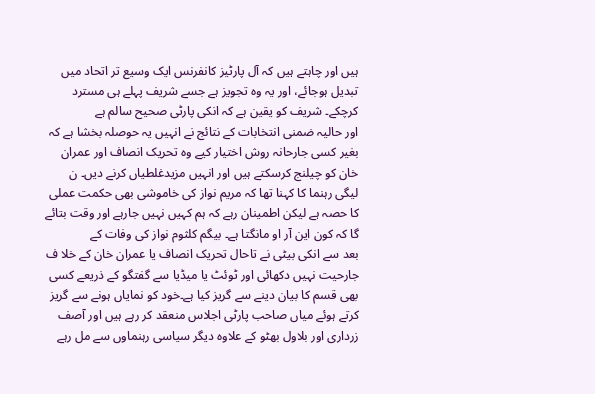ہیں اور چاہتے ہیں کہ آل پارٹیز کانفرنس ایک وسیع تر اتحاد میں تبدیل ہوجائے، اور یہ وہ تجویز ہے جسے شریف پہلے ہی مسترد کرچکے۔ شریف کو یقین ہے کہ انکی پارٹی صحیح سالم ہے
اور حالیہ ضمنی انتخابات کے نتائج نے انہیں یہ حوصلہ بخشا ہے کہ بغیر کسی جارحانہ روش اختیار کیے وہ تحریک انصاف اور عمران خان کو چیلنج کرسکتے ہیں اور انہیں مزیدغلطیاں کرنے دیں۔ ن لیگی رہنما کا کہنا تھا کہ مریم نواز کی خاموشی بھی حکمت عملی کا حصہ ہے لیکن اطمینان رہے کہ ہم کہیں نہیں جارہے اور وقت بتائے گا کہ کون این آر او مانگتا ہے۔ بیگم کلثوم نواز کی وفات کے
بعد سے انکی بیٹی نے تاحال تحریک انصاف یا عمران خان کے خلا ف جارحیت نہیں دکھائی اور ٹوئٹ یا میڈیا سے گفتگو کے ذریعے کسی بھی قسم کا بیان دینے سے گریز کیا ہے۔خود کو نمایاں ہونے سے گریز کرتے ہوئے میاں صاحب پارٹی اجلاس منعقد کر رہے ہیں اور آصف زرداری اور بلاول بھٹو کے علاوہ دیگر سیاسی رہنماوں سے مل رہے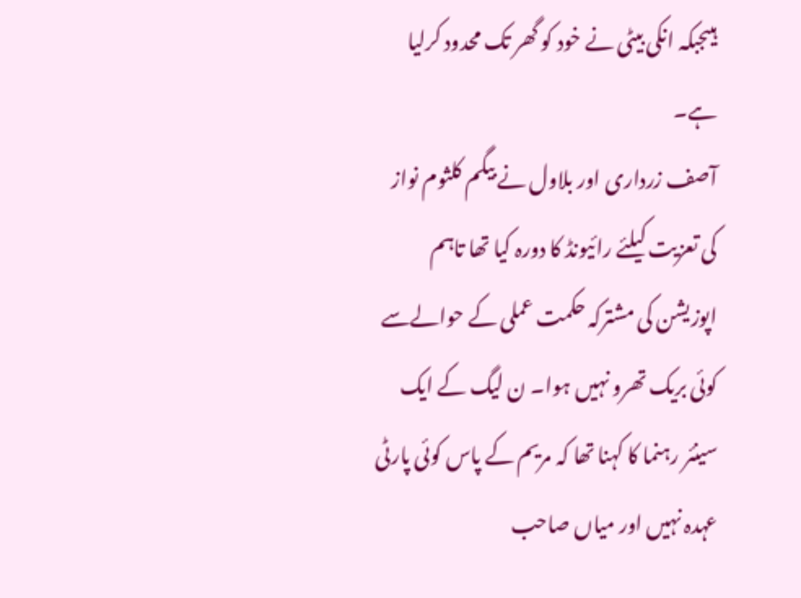ہیںجبکہ انکی بیٹی نے خود کو گھر تک محدود کرلیا ہے۔
آصف زرداری اور بلاول نے بیگم کلثوم نواز کی تعزیت کیلئے رائیونڈ کا دورہ کیا تھا تاہم اپوزیشن کی مشترکہ حکمت عملی کے حوالےسے کوئی بریک تھرو نہیں ہوا۔ ن لیگ کے ایک سینئر رہنما کا کہنا تھا کہ مریم کے پاس کوئی پارٹی عہدہ نہیں اور میاں صاحب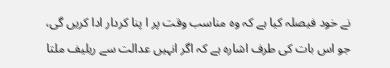نے خود فیصلہ کیا ہے کہ وہ مناسب وقت پر ا پنا کردار ادا کریں گی، جو اس بات کی طرف اشارہ ہے کہ اگر انہیں عدالت سے ریلیف ملتا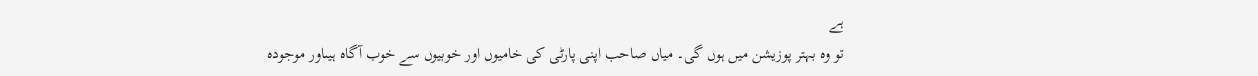ہے
تو وہ بہتر پوزیشن میں ہوں گی۔ میاں صاحب اپنی پارٹی کی خامیوں اور خوبیوں سے خوب آگاہ ہیںاور موجودہ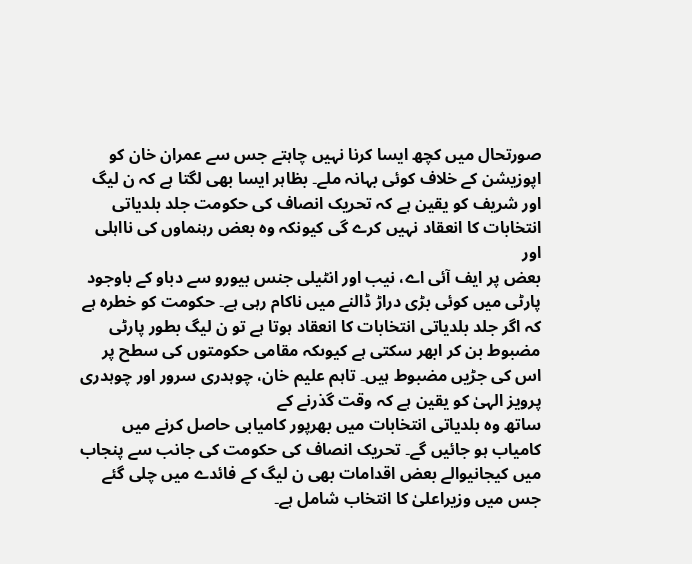صورتحال میں کچھ ایسا کرنا نہیں چاہتے جس سے عمران خان کو اپوزیشن کے خلاف کوئی بہانہ ملے۔ بظاہر ایسا بھی لگتا ہے کہ ن لیگ اور شریف کو یقین ہے کہ تحریک انصاف کی حکومت جلد بلدیاتی انتخابات کا انعقاد نہیں کرے گی کیونکہ وہ بعض رہنماوں کی نااہلی اور
بعض پر ایف آئی اے، نیب اور انٹیلی جنس بیورو سے دباو کے باوجود پارٹی میں کوئی بڑی دراڑ ڈالنے میں ناکام رہی ہے۔ حکومت کو خطرہ ہے کہ اگر جلد بلدیاتی انتخابات کا انعقاد ہوتا ہے تو ن لیگ بطور پارٹی مضبوط بن کر ابھر سکتی ہے کیوںکہ مقامی حکومتوں کی سطح پر اس کی جڑیں مضبوط ہیں۔ تاہم علیم خان، چوہدری سرور اور چوہدری پرویز الہیٰ کو یقین ہے کہ وقت گذرنے کے
ساتھ وہ بلدیاتی انتخابات میں بھرپور کامیابی حاصل کرنے میں کامیاب ہو جائیں گے۔ تحریک انصاف کی حکومت کی جانب سے پنجاب میں کیجانیوالے بعض اقدامات بھی ن لیگ کے فائدے میں چلی گئے جس میں وزیراعلیٰ کا انتخاب شامل ہے۔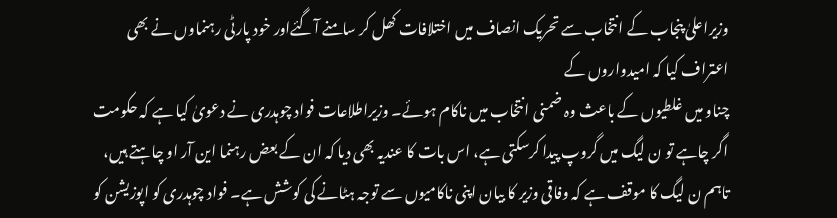وزیراعلیٰ پنجاب کے انتخاب سے تحریک انصاف میں اختلافات کھل کر سامنے آگئےاور خود پارٹی رہنماوں نے بھی اعتراف کیا کہ امیدواروں کے
چناو میں غلطیوں کے باعث وہ ضمنی انتخاب میں ناکام ہوئے۔ وزیراطلاعات فواد چوہدری نے دعویٰ کیا ہے کہ حکومت اگر چاہے تو ن لیگ میں گروپ پیدا کرسکتی ہے، اس بات کا عندیہ بھی دیا کہ ان کے بعض رہنما این آر او چاہتے ہیں، تاہم ن لیگ کا موقف ہے کہ وفاقی وزیر کا بیان اپنی ناکامیوں سے توجہ ہٹانے کی کوشش ہے۔ فواد چوہدری کو اپوزیشن کو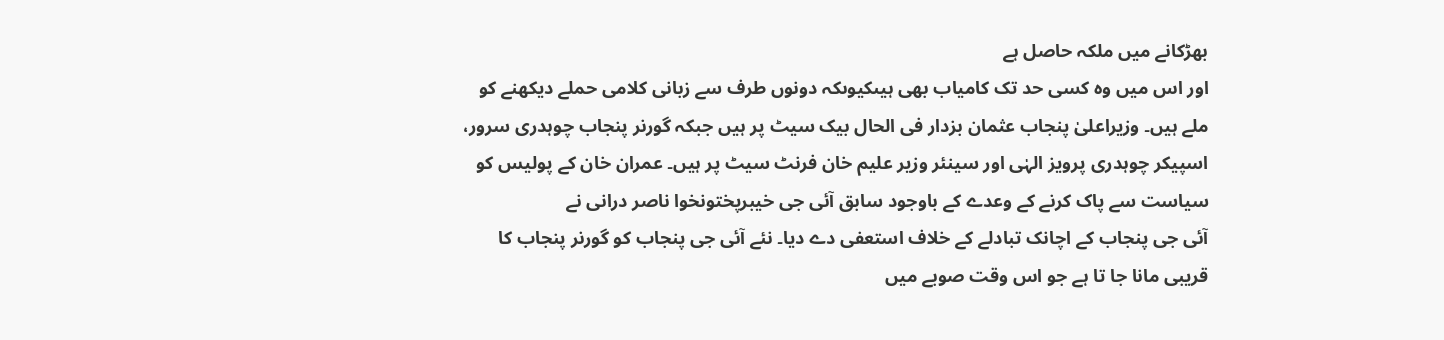بھڑکانے میں ملکہ حاصل ہے
اور اس میں وہ کسی حد تک کامیاب بھی ہیںکیوںکہ دونوں طرف سے زبانی کلامی حملے دیکھنے کو ملے ہیں۔ وزیراعلیٰ پنجاب عثمان بزدار فی الحال بیک سیٹ پر ہیں جبکہ گورنر پنجاب چوہدری سرور، اسپیکر چوہدری پرویز الہٰی اور سینئر وزیر علیم خان فرنٹ سیٹ پر ہیں۔ عمران خان کے پولیس کو سیاست سے پاک کرنے کے وعدے کے باوجود سابق آئی جی خیبرپختونخوا ناصر درانی نے
آئی جی پنجاب کے اچانک تبادلے کے خلاف استعفی دے دیا۔ نئے آئی جی پنجاب کو گورنر پنجاب کا قریبی مانا جا تا ہے جو اس وقت صوبے میں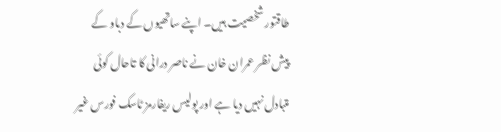طاقتور شخصیت ہیں۔ اپنے ساتھیوں کے دباو کے پیش نظر عمران خان نے ناصر درانی کا تاحال کوئی متبادل نہیں دیا ہے اور پولیس ریفارمز ٹاسک فورس غیر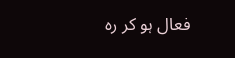فعال ہو کر رہ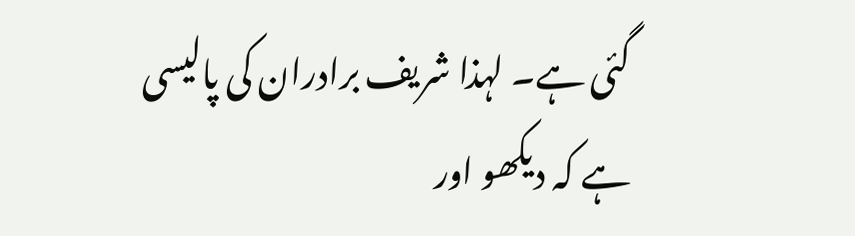گئی ہے۔ لہذا شریف برادران کی پالیسی ہے کہ دیکھو اور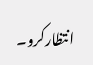انتظارکرو۔